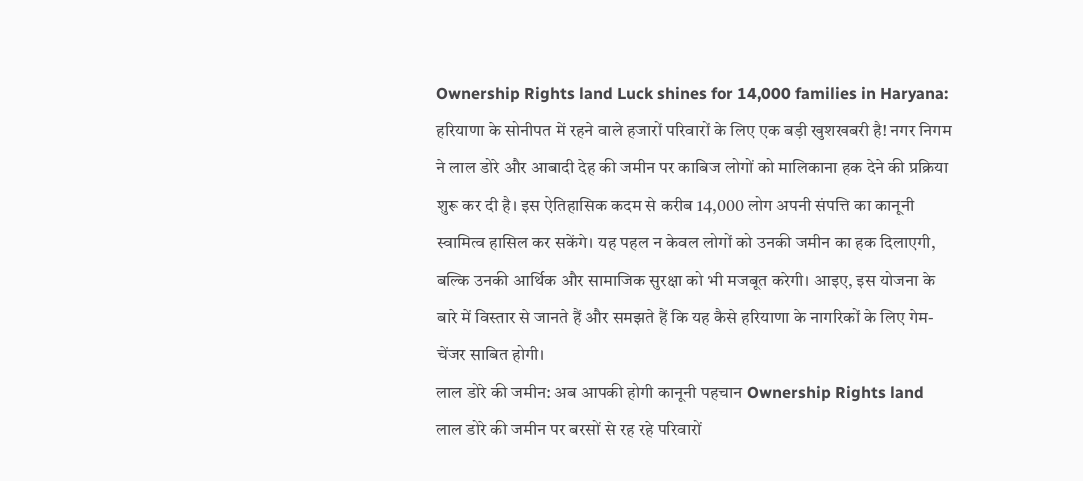Ownership Rights land Luck shines for 14,000 families in Haryana: हरियाणा के सोनीपत में रहने वाले हजारों परिवारों के लिए एक बड़ी खुशखबरी है! नगर निगम ने लाल डोरे और आबादी देह की जमीन पर काबिज लोगों को मालिकाना हक देने की प्रक्रिया शुरू कर दी है। इस ऐतिहासिक कदम से करीब 14,000 लोग अपनी संपत्ति का कानूनी स्वामित्व हासिल कर सकेंगे। यह पहल न केवल लोगों को उनकी जमीन का हक दिलाएगी, बल्कि उनकी आर्थिक और सामाजिक सुरक्षा को भी मजबूत करेगी। आइए, इस योजना के बारे में विस्तार से जानते हैं और समझते हैं कि यह कैसे हरियाणा के नागरिकों के लिए गेम-चेंजर साबित होगी।
लाल डोरे की जमीन: अब आपकी होगी कानूनी पहचान Ownership Rights land
लाल डोरे की जमीन पर बरसों से रह रहे परिवारों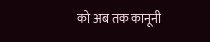को अब तक कानूनी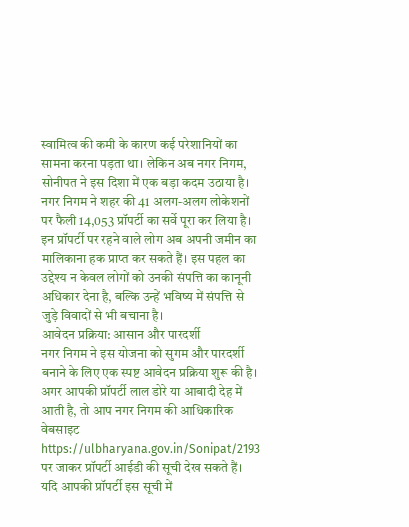स्वामित्व की कमी के कारण कई परेशानियों का सामना करना पड़ता था। लेकिन अब नगर निगम, सोनीपत ने इस दिशा में एक बड़ा कदम उठाया है। नगर निगम ने शहर की 41 अलग-अलग लोकेशनों पर फैली 14,053 प्रॉपर्टी का सर्वे पूरा कर लिया है। इन प्रॉपर्टी पर रहने वाले लोग अब अपनी जमीन का मालिकाना हक प्राप्त कर सकते हैं। इस पहल का उद्देश्य न केवल लोगों को उनकी संपत्ति का कानूनी अधिकार देना है, बल्कि उन्हें भविष्य में संपत्ति से जुड़े विवादों से भी बचाना है।
आवेदन प्रक्रिया: आसान और पारदर्शी
नगर निगम ने इस योजना को सुगम और पारदर्शी बनाने के लिए एक स्पष्ट आवेदन प्रक्रिया शुरू की है। अगर आपकी प्रॉपर्टी लाल डोरे या आबादी देह में आती है, तो आप नगर निगम की आधिकारिक वेबसाइट https://ulbharyana.gov.in/Sonipat/2193 पर जाकर प्रॉपर्टी आईडी की सूची देख सकते हैं। यदि आपकी प्रॉपर्टी इस सूची में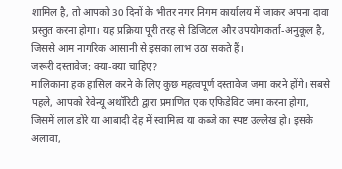शामिल है, तो आपको 30 दिनों के भीतर नगर निगम कार्यालय में जाकर अपना दावा प्रस्तुत करना होगा। यह प्रक्रिया पूरी तरह से डिजिटल और उपयोगकर्ता-अनुकूल है, जिससे आम नागरिक आसानी से इसका लाभ उठा सकते हैं।
जरूरी दस्तावेज: क्या-क्या चाहिए?
मालिकाना हक हासिल करने के लिए कुछ महत्वपूर्ण दस्तावेज जमा करने होंगे। सबसे पहले, आपको रेवेन्यू अथॉरिटी द्वारा प्रमाणित एक एफिडेविट जमा करना होगा, जिसमें लाल डोरे या आबादी देह में स्वामित्व या कब्जे का स्पष्ट उल्लेख हो। इसके अलावा,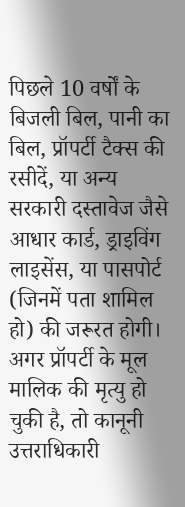पिछले 10 वर्षों के बिजली बिल, पानी का बिल, प्रॉपर्टी टैक्स की रसीदें, या अन्य सरकारी दस्तावेज जैसे आधार कार्ड, ड्राइविंग लाइसेंस, या पासपोर्ट (जिनमें पता शामिल हो) की जरूरत होगी। अगर प्रॉपर्टी के मूल मालिक की मृत्यु हो चुकी है, तो कानूनी उत्तराधिकारी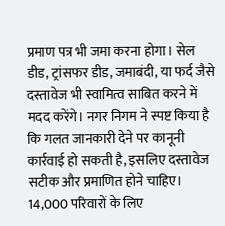प्रमाण पत्र भी जमा करना होगा। सेल डीड, ट्रांसफर डीड, जमाबंदी, या फर्द जैसे दस्तावेज भी स्वामित्व साबित करने में मदद करेंगे। नगर निगम ने स्पष्ट किया है कि गलत जानकारी देने पर कानूनी कार्रवाई हो सकती है, इसलिए दस्तावेज सटीक और प्रमाणित होने चाहिए।
14,000 परिवारों के लिए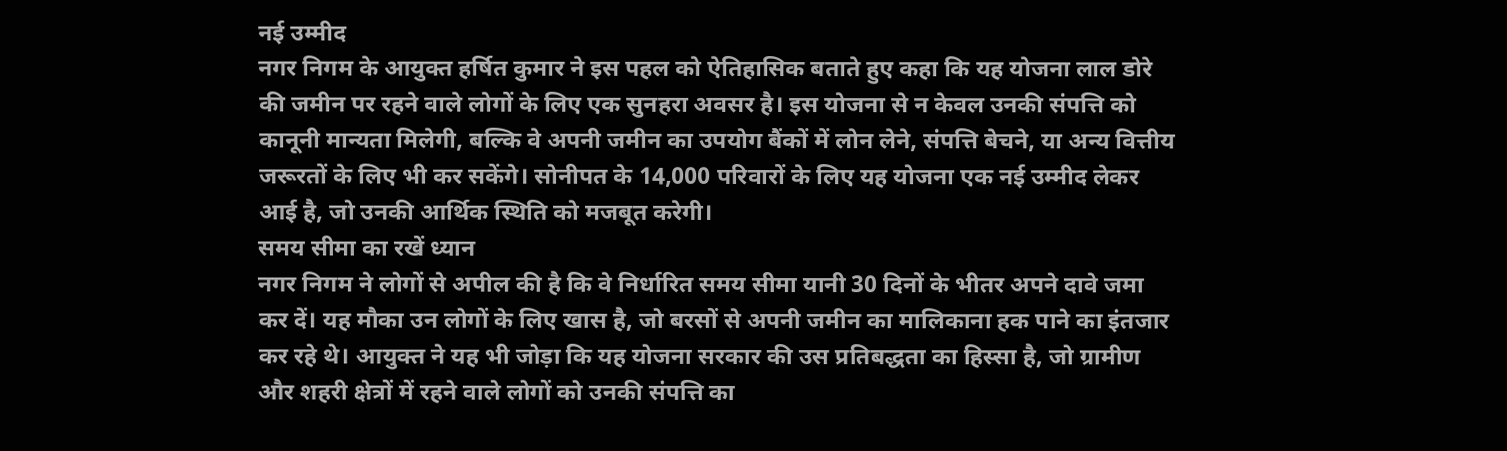नई उम्मीद
नगर निगम के आयुक्त हर्षित कुमार ने इस पहल को ऐतिहासिक बताते हुए कहा कि यह योजना लाल डोरे की जमीन पर रहने वाले लोगों के लिए एक सुनहरा अवसर है। इस योजना से न केवल उनकी संपत्ति को कानूनी मान्यता मिलेगी, बल्कि वे अपनी जमीन का उपयोग बैंकों में लोन लेने, संपत्ति बेचने, या अन्य वित्तीय जरूरतों के लिए भी कर सकेंगे। सोनीपत के 14,000 परिवारों के लिए यह योजना एक नई उम्मीद लेकर आई है, जो उनकी आर्थिक स्थिति को मजबूत करेगी।
समय सीमा का रखें ध्यान
नगर निगम ने लोगों से अपील की है कि वे निर्धारित समय सीमा यानी 30 दिनों के भीतर अपने दावे जमा कर दें। यह मौका उन लोगों के लिए खास है, जो बरसों से अपनी जमीन का मालिकाना हक पाने का इंतजार कर रहे थे। आयुक्त ने यह भी जोड़ा कि यह योजना सरकार की उस प्रतिबद्धता का हिस्सा है, जो ग्रामीण और शहरी क्षेत्रों में रहने वाले लोगों को उनकी संपत्ति का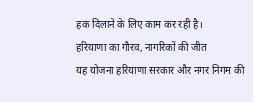हक दिलाने के लिए काम कर रही है।
हरियाणा का गौरव, नागरिकों की जीत
यह योजना हरियाणा सरकार और नगर निगम की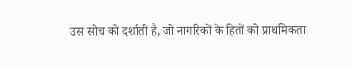उस सोच को दर्शाती है, जो नागरिकों के हितों को प्राथमिकता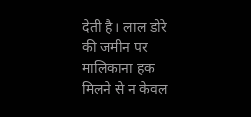देती है। लाल डोरे की जमीन पर मालिकाना हक मिलने से न केवल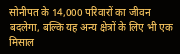सोनीपत के 14,000 परिवारों का जीवन बदलेगा, बल्कि यह अन्य क्षेत्रों के लिए भी एक मिसाल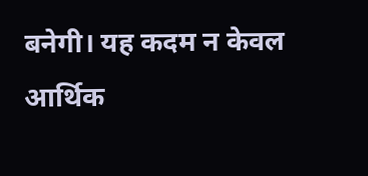बनेगी। यह कदम न केवल आर्थिक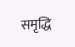समृद्धि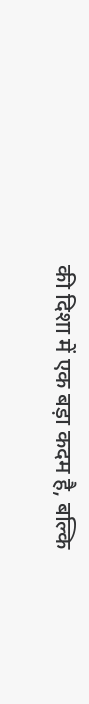की दिशा में एक बड़ा कदम है, बल्कि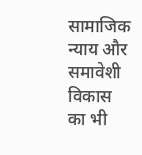सामाजिक न्याय और समावेशी विकास का भी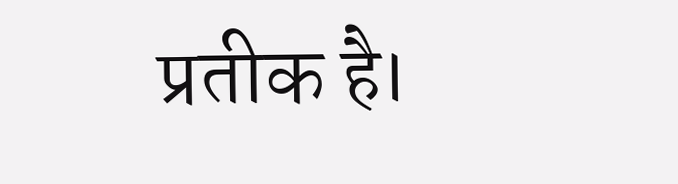प्रतीक है।